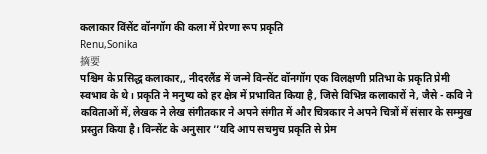कलाकार विंसेंट वॉनगॉग की कला में प्रेरणा रूप प्रकृति
Renu,Sonika
摘要
पश्चिम के प्रसिद्ध कलाकार,, नीदरलैंड में जन्मे विन्सेंट वॉनगॉग एक विलक्षणी प्रतिभा के प्रकृति प्रेमी स्वभाव के थे। प्रकृति ने मनुष्य को हर क्षेत्र में प्रभावित किया है, जिसे विभिन्न कलाकारों ने, जैसे - कवि ने कविताओं में, लेखक ने लेख संगीतकार ने अपने संगीत में और चित्रकार ने अपने चित्रों में संसार के सम्मुख प्रस्तुत किया है। विन्सेंट के अनुसार ’’यदि आप सचमुच प्रकृति से प्रेम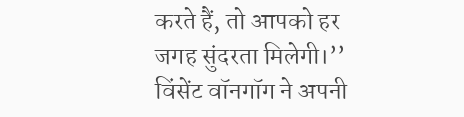करते हैं, तो आपको हर जगह सुंदरता मिलेगी।’’ विंसेंट वॉनगॉग ने अपनी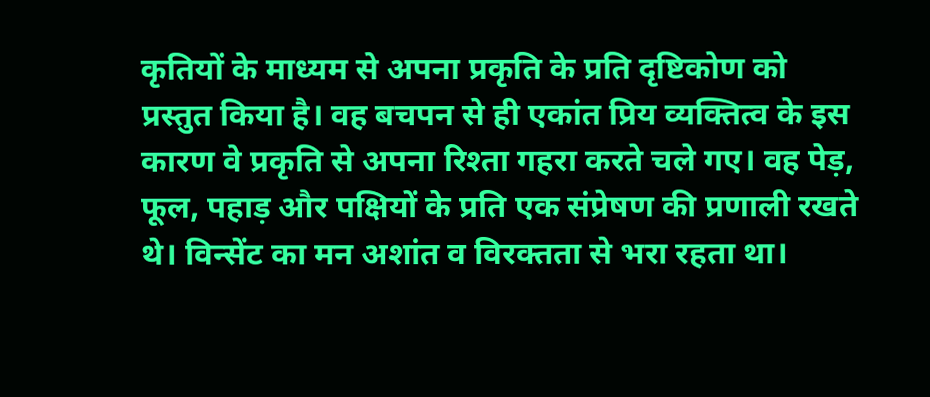कृतियों के माध्यम से अपना प्रकृति के प्रति दृष्टिकोण को प्रस्तुत किया है। वह बचपन से ही एकांत प्रिय व्यक्तित्व के इस कारण वे प्रकृति से अपना रिश्ता गहरा करते चले गए। वह पेड़, फूल, पहाड़ और पक्षियों के प्रति एक संप्रेषण की प्रणाली रखते थे। विन्सेंट का मन अशांत व विरक्तता से भरा रहता था।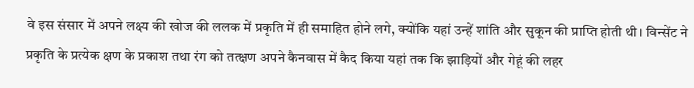वे इस संसार में अपने लक्ष्य की खोज की ललक में प्रकृति में ही समाहित होने लगे, क्योंकि यहां उन्हें शांति और सुकून की प्राप्ति होती थी। विन्सेंट ने प्रकृति के प्रत्येक क्षण के प्रकाश तथा रंग को तत्क्षण अपने कैनवास में कैद किया यहां तक कि झाड़ियों और गेहूं की लहर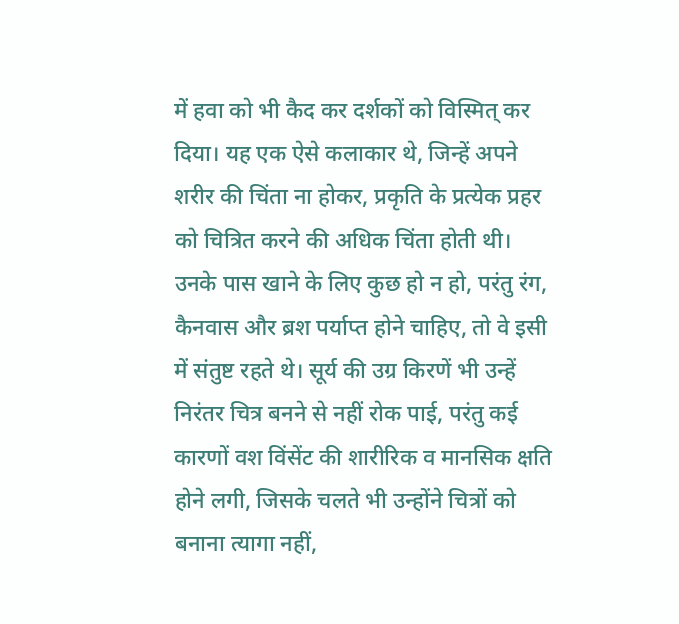में हवा को भी कैद कर दर्शकों को विस्मित् कर दिया। यह एक ऐसे कलाकार थे, जिन्हें अपने शरीर की चिंता ना होकर, प्रकृति के प्रत्येक प्रहर को चित्रित करने की अधिक चिंता होती थी। उनके पास खाने के लिए कुछ हो न हो, परंतु रंग, कैनवास और ब्रश पर्याप्त होने चाहिए, तो वे इसी में संतुष्ट रहते थे। सूर्य की उग्र किरणें भी उन्हें निरंतर चित्र बनने से नहीं रोक पाई, परंतु कई कारणों वश विंसेंट की शारीरिक व मानसिक क्षति होने लगी, जिसके चलते भी उन्होंने चित्रों को बनाना त्यागा नहीं,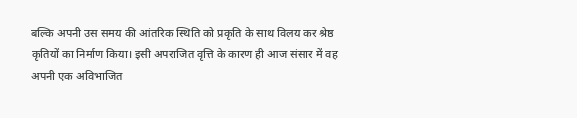बल्कि अपनी उस समय की आंतरिक स्थिति को प्रकृति के साथ विलय कर श्रेष्ठ कृतियों का निर्माण किया। इसी अपराजित वृत्ति के कारण ही आज संसार में वह अपनी एक अविभाजित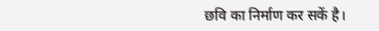छवि का निर्माण कर सकें है।